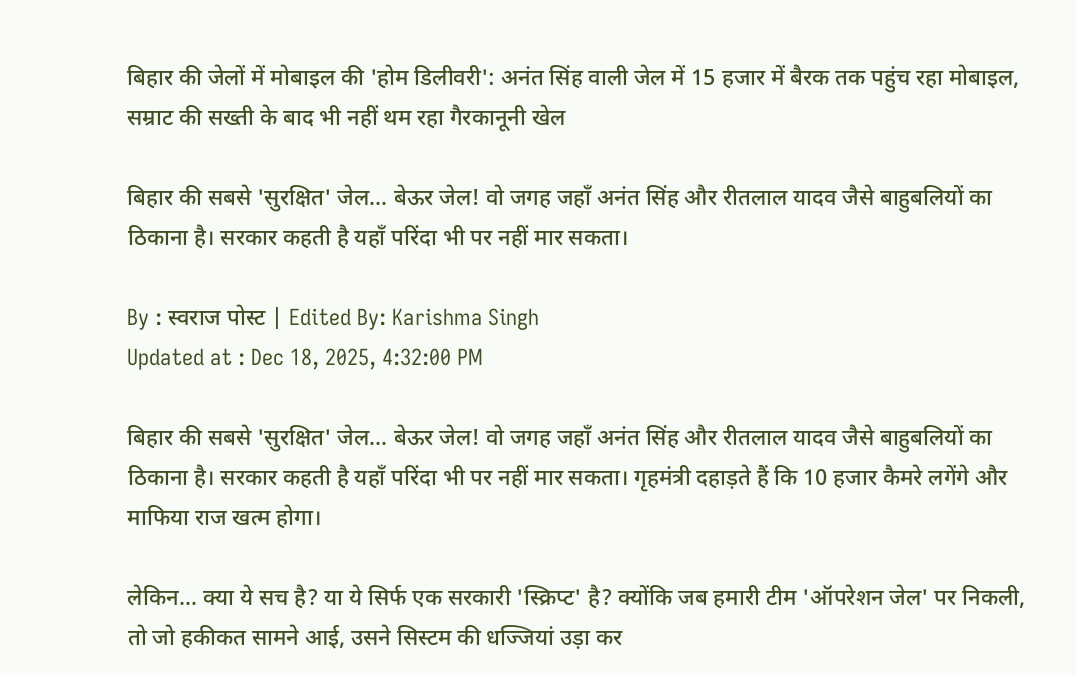बिहार की जेलों में मोबाइल की 'होम डिलीवरी': अनंत सिंह वाली जेल में 15 हजार में बैरक तक पहुंच रहा मोबाइल, सम्राट की सख्ती के बाद भी नहीं थम रहा गैरकानूनी खेल

बिहार की सबसे 'सुरक्षित' जेल... बेऊर जेल! वो जगह जहाँ अनंत सिंह और रीतलाल यादव जैसे बाहुबलियों का ठिकाना है। सरकार कहती है यहाँ परिंदा भी पर नहीं मार सकता।

By : स्वराज पोस्ट | Edited By: Karishma Singh
Updated at : Dec 18, 2025, 4:32:00 PM

बिहार की सबसे 'सुरक्षित' जेल... बेऊर जेल! वो जगह जहाँ अनंत सिंह और रीतलाल यादव जैसे बाहुबलियों का ठिकाना है। सरकार कहती है यहाँ परिंदा भी पर नहीं मार सकता। गृहमंत्री दहाड़ते हैं कि 10 हजार कैमरे लगेंगे और माफिया राज खत्म होगा।

लेकिन... क्या ये सच है? या ये सिर्फ एक सरकारी 'स्क्रिप्ट' है? क्योंकि जब हमारी टीम 'ऑपरेशन जेल' पर निकली, तो जो हकीकत सामने आई, उसने सिस्टम की धज्जियां उड़ा कर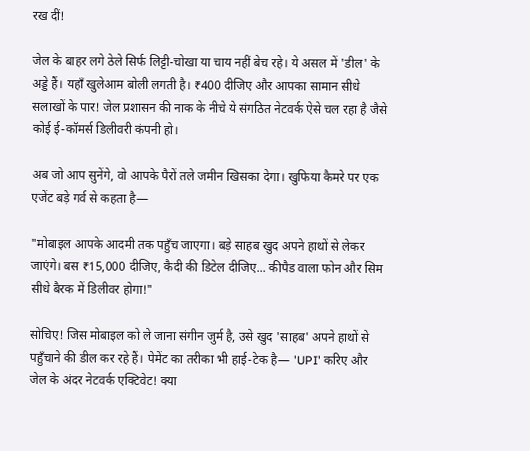रख दीं!

जेल के बाहर लगे ठेले सिर्फ लिट्टी-चोखा या चाय नहीं बेच रहे। ये असल में 'डील' के अड्डे हैं। यहाँ खुलेआम बोली लगती है। ₹400 दीजिए और आपका सामान सीधे सलाखों के पार! जेल प्रशासन की नाक के नीचे ये संगठित नेटवर्क ऐसे चल रहा है जैसे कोई ई-कॉमर्स डिलीवरी कंपनी हो।

अब जो आप सुनेंगे, वो आपके पैरों तले जमीन खिसका देगा। खुफिया कैमरे पर एक एजेंट बड़े गर्व से कहता है—

"मोबाइल आपके आदमी तक पहुँच जाएगा। बड़े साहब खुद अपने हाथों से लेकर जाएंगे। बस ₹15,000 दीजिए, कैदी की डिटेल दीजिए... कीपैड वाला फोन और सिम सीधे बैरक में डिलीवर होगा!"

सोचिए! जिस मोबाइल को ले जाना संगीन जुर्म है, उसे खुद 'साहब' अपने हाथों से पहुँचाने की डील कर रहे हैं। पेमेंट का तरीका भी हाई-टेक है— 'UPI' करिए और जेल के अंदर नेटवर्क एक्टिवेट! क्या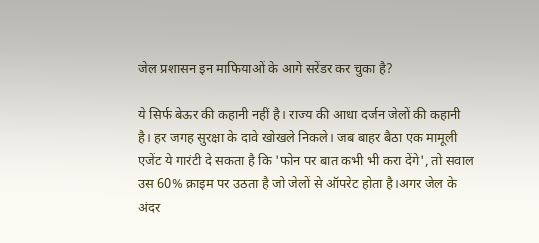जेल प्रशासन इन माफियाओं के आगे सरेंडर कर चुका है?

ये सिर्फ बेऊर की कहानी नहीं है। राज्य की आधा दर्जन जेलों की कहानी है। हर जगह सुरक्षा के दावे खोखले निकले। जब बाहर बैठा एक मामूली एजेंट ये गारंटी दे सकता है कि 'फोन पर बात कभी भी करा देंगे', तो सवाल उस 60% क्राइम पर उठता है जो जेलों से ऑपरेट होता है।अगर जेल के अंदर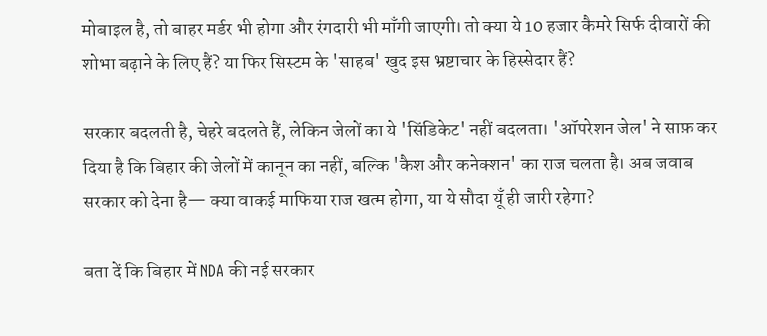मोबाइल है, तो बाहर मर्डर भी होगा और रंगदारी भी माँगी जाएगी। तो क्या ये 10 हजार कैमरे सिर्फ दीवारों की शोभा बढ़ाने के लिए हैं? या फिर सिस्टम के 'साहब' खुद इस भ्रष्टाचार के हिस्सेदार हैं?

सरकार बदलती है, चेहरे बदलते हैं, लेकिन जेलों का ये 'सिंडिकेट' नहीं बदलता। 'ऑपरेशन जेल' ने साफ़ कर दिया है कि बिहार की जेलों में कानून का नहीं, बल्कि 'कैश और कनेक्शन' का राज चलता है। अब जवाब सरकार को देना है— क्या वाकई माफिया राज खत्म होगा, या ये सौदा यूँ ही जारी रहेगा?

बता दें कि बिहार में NDA की नई सरकार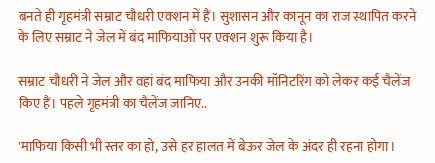बनते ही गृहमंत्री सम्राट चौधरी एक्शन में हैं। सुशासन और कानून का राज स्थापित करने के लिए सम्राट ने जेल में बंद माफियाओं पर एक्शन शुरू किया है।

सम्राट चौधरी ने जेल और वहां बंद माफिया और उनकी मॉनिटरिंग को लेकर कई चैलेंज किए हैं। पहले गृहमंत्री का चैलेंज जानिए..

'माफिया किसी भी स्तर का हो, उसे हर हालत में बेऊर जेल के अंदर ही रहना होगा।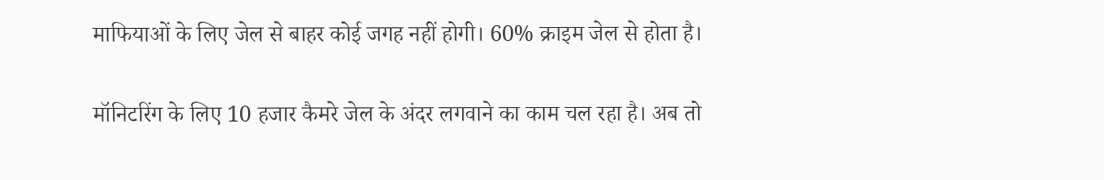माफियाओं के लिए जेल से बाहर कोई जगह नहीं होगी। 60% क्राइम जेल से होता है।

मॉनिटरिंग के लिए 10 हजार कैमरे जेल के अंदर लगवाने का काम चल रहा है। अब तो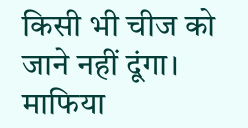किसी भी चीज को जाने नहीं दूंगा। माफिया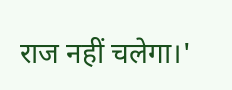राज नहीं चलेगा।'